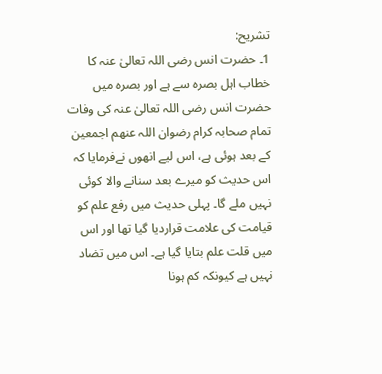تشریح:
1۔ حضرت انس رضی اللہ تعالیٰ عنہ کا خطاب اہل بصرہ سے ہے اور بصرہ میں حضرت انس رضی اللہ تعالیٰ عنہ کی وفات تمام صحابہ کرام رضوان اللہ عنھم اجمعین کے بعد ہوئی ہے، اس لیے انھوں نےفرمایا کہ اس حدیث کو میرے بعد سنانے والا کوئی نہیں ملے گا۔ پہلی حدیث میں رفع علم کو قیامت کی علامت قراردیا گیا تھا اور اس میں قلت علم بتایا گیا ہے۔ اس میں تضاد نہیں ہے کیونکہ کم ہونا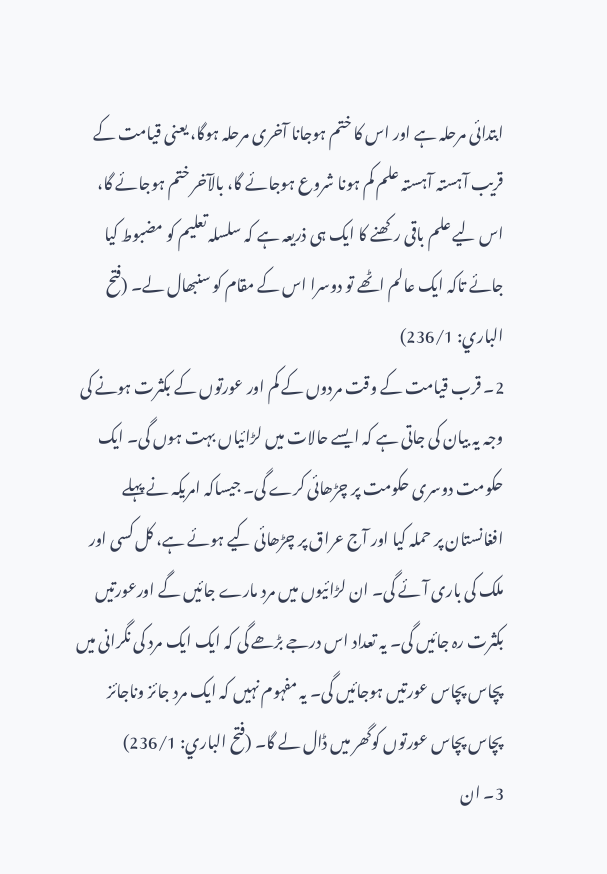ابتدائی مرحلہ ہے اور اس کا ختم ہوجانا آخری مرحلہ ہوگا، یعنی قیامت کے قریب آہستہ آہستہ علم کم ہونا شروع ہوجائے گا، بالآخر ختم ہوجائے گا، اس لیے علم باقی رکھنے کا ایک ہی ذریعہ ہے کہ سلسلہ تعلیم کو مضبوط کیا جائے تاکہ ایک عالم اٹھے تو دوسرا اس کے مقام کو سنبھال لے۔ (فتح الباري: 236/1)
2۔ قرب قیامت کے وقت مردوں کے کم اور عورتوں کے بکثرت ہونے کی وجہ یہ بیان کی جاتی ہے کہ ایسے حالات میں لڑائیاں بہت ہوں گی۔ ایک حکومت دوسری حکومت پر چڑھائی کرے گی۔ جیساکہ امریکہ نے پہلے افغانستان پر حملہ کیا اور آج عراق پر چڑھائی کیے ہوئے ہے، کل کسی اور ملک کی باری آئے گی۔ ان لڑائیوں میں مرد مارے جائیں گے اورعورتیں بکثرت رہ جائیں گی۔ یہ تعداد اس درجے بڑھے گی کہ ایک ایک مرد کی نگرانی میں پچاس پچاس عورتیں ہوجائیں گی۔ یہ مفہوم نہیں کہ ایک مرد جائز وناجائز پچاس پچاس عورتوں کوگھر میں ڈال لے گا۔ (فتح الباري: 236/1)
3۔ ان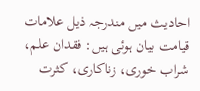احادیث میں مندرجہ ذیل علامات قیامت بیان ہوئی ہیں: فقدان علم، شراب خوری، زناکاری، کثرت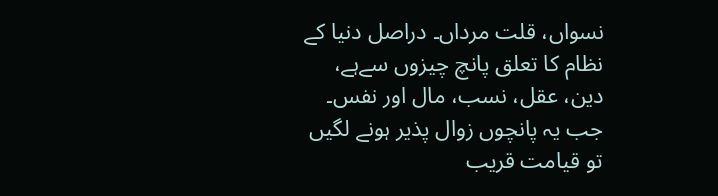نسواں، قلت مرداں۔ دراصل دنیا کے نظام کا تعلق پانچ چیزوں سےہے، دین، عقل، نسب، مال اور نفس۔ جب یہ پانچوں زوال پذیر ہونے لگیں تو قیامت قریب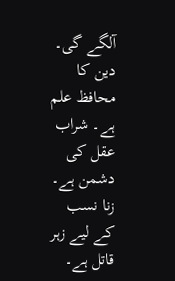آلگے گی۔ دین کا محافظ علم ہے۔ شراب عقل کی دشمن ہے۔ زنا نسب کے لیے زہر قاتل ہے۔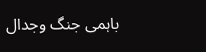باہمی جنگ وجدال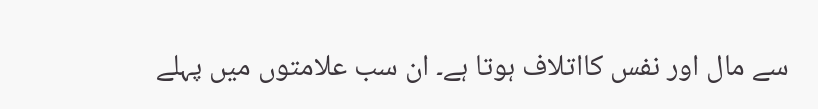سے مال اور نفس کااتلاف ہوتا ہے۔ ان سب علامتوں میں پہلے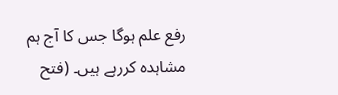رفع علم ہوگا جس کا آج ہم مشاہدہ کررہے ہیں۔ (فتح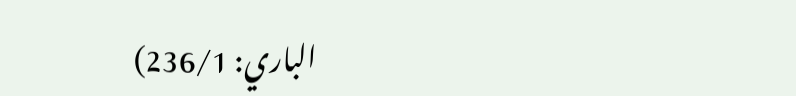الباري: 236/1)